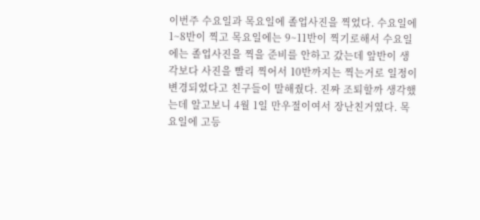이번주 수요일과 목요일에 졸업사진을 찍었다. 수요일에 1~8반이 찍고 목요일에는 9~11반이 찍기로해서 수요일에는 졸업사진을 찍을 준비를 안하고 갔는데 앞반이 생각보다 사진을 빨리 찍어서 10반까지는 찍는거로 일정이 변경되었다고 친구들이 말해줬다. 진짜 조퇴할까 생각했는데 알고보니 4월 1일 만우절이여서 장난친거였다. 목요일에 고등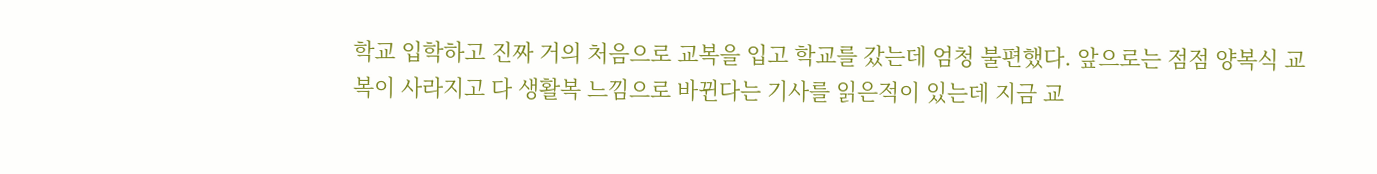학교 입학하고 진짜 거의 처음으로 교복을 입고 학교를 갔는데 엄청 불편했다. 앞으로는 점점 양복식 교복이 사라지고 다 생활복 느낌으로 바뀐다는 기사를 읽은적이 있는데 지금 교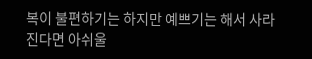복이 불편하기는 하지만 예쁘기는 해서 사라진다면 아쉬울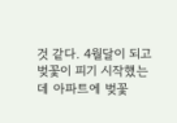것 같다. 4월달이 되고 벚꽃이 피기 시작했는데 아파트에 벚꽃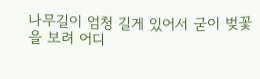나무길이 엄청 길게 있어서 굳이 벚꽃을 보려 어디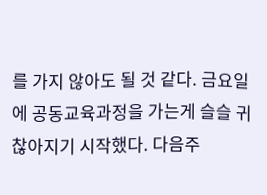를 가지 않아도 될 것 같다. 금요일에 공동교육과정을 가는게 슬슬 귀찮아지기 시작했다. 다음주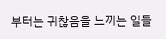부터는 귀찮음을 느끼는 일들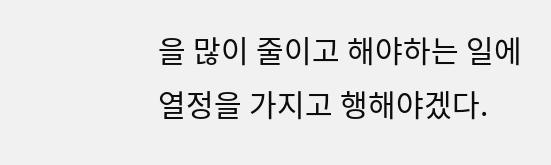을 많이 줄이고 해야하는 일에 열정을 가지고 행해야겠다.